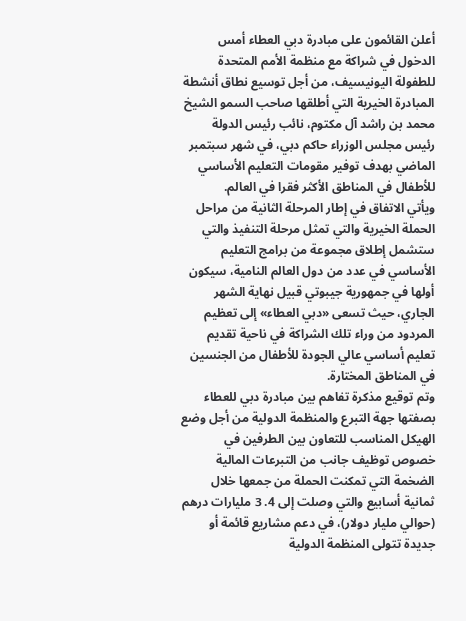أعلن القائمون على مبادرة دبي العطاء أمس الدخول في شراكة مع منظمة الأمم المتحدة للطفولة اليونيسيف، من أجل توسيع نطاق أنشطة المبادرة الخيرية التي أطلقها صاحب السمو الشيخ محمد بن راشد آل مكتوم، نائب رئيس الدولة رئيس مجلس الوزراء حاكم دبي، في شهر سبتمبر الماضي بهدف توفير مقومات التعليم الأساسي للأطفال في المناطق الأكثر فقرا في العالم.
ويأتي الاتفاق في إطار المرحلة الثانية من مراحل الحملة الخيرية والتي تمثل مرحلة التنفيذ والتي ستشمل إطلاق مجموعة من برامج التعليم الأساسي في عدد من دول العالم النامية، سيكون أولها في جمهورية جيبوتي قبيل نهاية الشهر الجاري، حيث تسعى «دبي العطاء» إلى تعظيم المردود من وراء تلك الشراكة في ناحية تقديم تعليم أساسي عالي الجودة للأطفال من الجنسين في المناطق المختارة.
وتم توقيع مذكرة تفاهم بين مبادرة دبي للعطاء بصفتها جهة التبرع والمنظمة الدولية من أجل وضع الهيكل المناسب للتعاون بين الطرفين في خصوص توظيف جانب من التبرعات المالية الضخمة التي تمكنت الحملة من جمعها خلال ثمانية أسابيع والتي وصلت إلى 4. 3 مليارات درهم (حوالي مليار دولار)، في دعم مشاريع قائمة أو جديدة تتولى المنظمة الدولية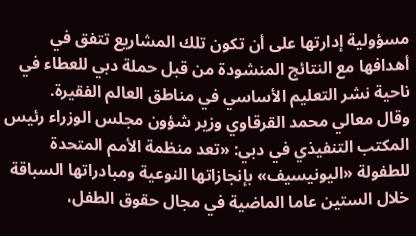مسؤولية إدارتها على أن تكون تلك المشاريع تتفق في أهدافها مع النتائج المنشودة من قبل حملة دبي للعطاء في ناحية نشر التعليم الأساسي في مناطق العالم الفقيرة.
وقال معالي محمد القرقاوي وزير شؤون مجلس الوزراء رئيس المكتب التنفيذي في دبي: «تعد منظمة الأمم المتحدة للطفولة «اليونيسيف» بإنجازاتها النوعية ومبادراتها السباقة خلال الستين عاما الماضية في مجال حقوق الطفل،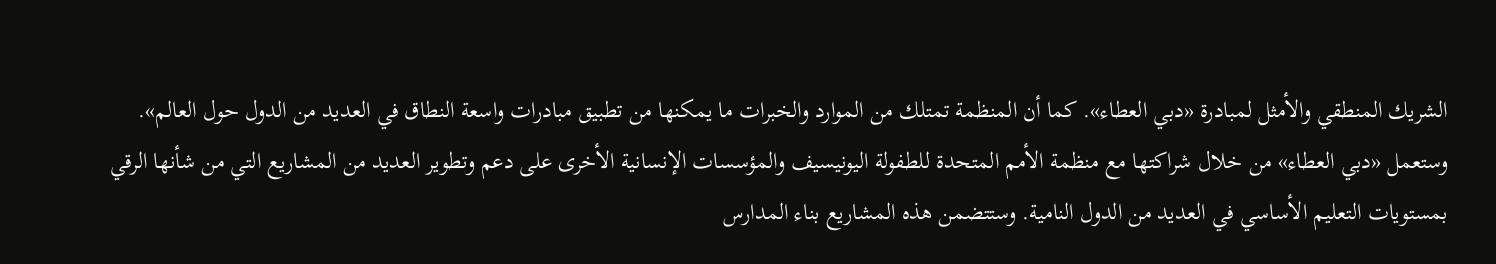الشريك المنطقي والأمثل لمبادرة «دبي العطاء». كما أن المنظمة تمتلك من الموارد والخبرات ما يمكنها من تطبيق مبادرات واسعة النطاق في العديد من الدول حول العالم».
وستعمل «دبي العطاء» من خلال شراكتها مع منظمة الأمم المتحدة للطفولة اليونيسيف والمؤسسات الإنسانية الأخرى على دعم وتطوير العديد من المشاريع التي من شأنها الرقي بمستويات التعليم الأساسي في العديد من الدول النامية. وستتضمن هذه المشاريع بناء المدارس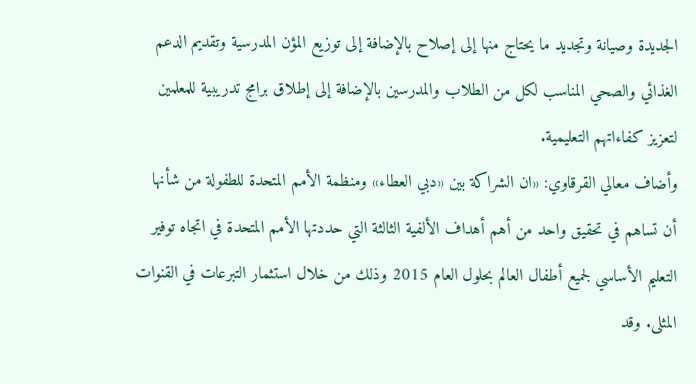الجديدة وصيانة وتجديد ما يحتاج منها إلى إصلاح بالإضافة إلى توزيع المؤن المدرسية وتقديم الدعم الغذائي والصحي المناسب لكل من الطلاب والمدرسين بالإضافة إلى إطلاق برامج تدريبية للمعلمين لتعزيز كفاءاتهم التعليمية.
وأضاف معالي القرقاوي: «ان الشراكة بين «دبي العطاء» ومنظمة الأمم المتحدة للطفولة من شأنها أن تساهم في تحقيق واحد من أهم أهداف الألفية الثالثة التي حددتها الأمم المتحدة في اتجاه توفير التعليم الأساسي لجميع أطفال العالم بحلول العام 2015 وذلك من خلال استثمار التبرعات في القنوات المثلى. وقد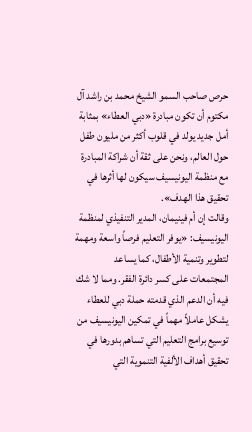حرص صاحب السمو الشيخ محمد بن راشد آل مكتوم أن تكون مبادرة «دبي العطاء» بمثابة أمل جديد يولد في قلوب أكثر من مليون طفل حول العالم، ونحن على ثقة أن شراكة المبادرة مع منظمة اليونيسيف سيكون لها أثرها في تحقيق هذا الهدف».
وقالت إن أم فينيمان، المدير التنفيذي لمنظمة اليونيسيف: «يوفر التعليم فرصاً واسعة ومهمة لتطوير وتنمية الأطفال، كما يساعد المجتمعات على كسر دائرة الفقر. ومما لا شك فيه أن الدعم الذي قدمته حملة دبي للعطاء يشكل عاملاً مهماً في تمكين اليونيسيف من توسيع برامج التعليم التي تساهم بدورها في تحقيق أهداف الألفية التنموية التي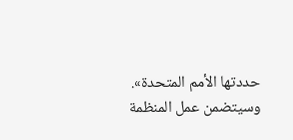حددتها الأمم المتحدة».
وسيتضمن عمل المنظمة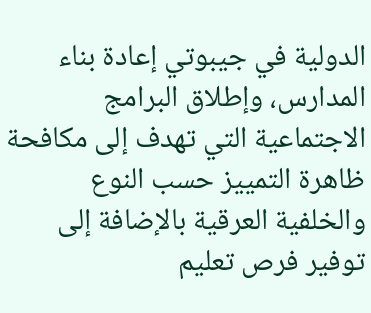الدولية في جيبوتي إعادة بناء المدارس، وإطلاق البرامج الاجتماعية التي تهدف إلى مكافحة ظاهرة التمييز حسب النوع والخلفية العرقية بالإضافة إلى توفير فرص تعليم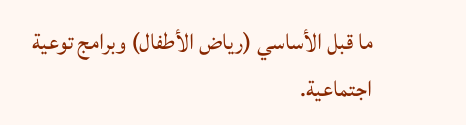ما قبل الأساسي (رياض الأطفال) وبرامج توعية اجتماعية.